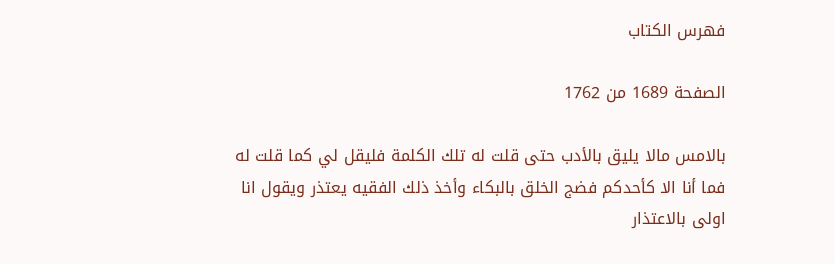فهرس الكتاب

الصفحة 1689 من 1762

بالامس مالا يليق بالأدب حتى قلت له تلك الكلمة فليقل لي كما قلت له فما أنا الا كأحدكم فضج الخلق بالبكاء وأخذ ذلك الفقيه يعتذر ويقول انا اولى بالاعتذار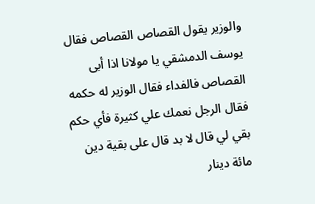والوزير يقول القصاص القصاص فقال يوسف الدمشقي يا مولانا اذا أبى القصاص فالفداء فقال الوزير له حكمه فقال الرجل نعمك علي كثيرة فأي حكم بقي لي قال لا بد قال على بقية دين مائة دينار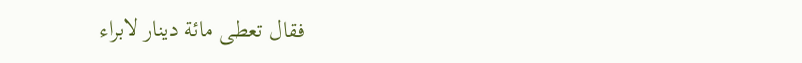فقال تعطى مائة دينار لابراء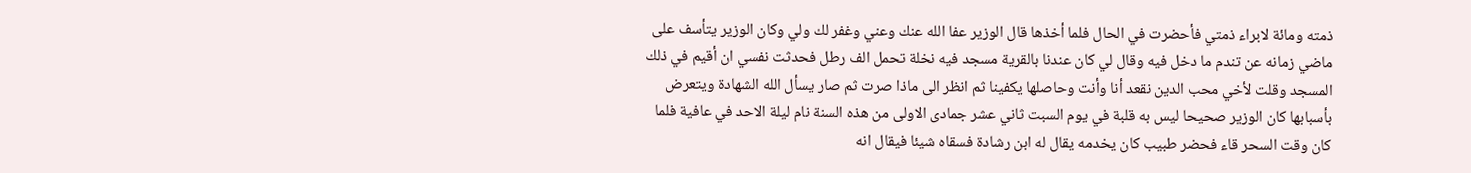ذمته ومائة لابراء ذمتي فأحضرت في الحال فلما أخذها قال الوزير عفا الله عنك وعني وغفر لك ولي وكان الوزير يتأسف على ماضي زمانه عن تندم ما دخل فيه وقال لي كان عندنا بالقرية مسجد فيه نخلة تحمل الف رطل فحدثت نفسي ان أقيم في ذلك المسجد وقلت لأخي محب الدين نقعد أنا وأنت وحاصلها يكفينا ثم انظر الى ماذا صرت ثم صار يسأل الله الشهادة ويتعرض بأسبابها كان الوزير صحيحا ليس به قلبة في يوم السبت ثاني عشر جمادى الاولى من هذه السنة نام ليلة الاحد في عافية فلما كان وقت السحر قاء فحضر طبيب كان يخدمه يقال له ابن رشادة فسقاه شيئا فيقال انه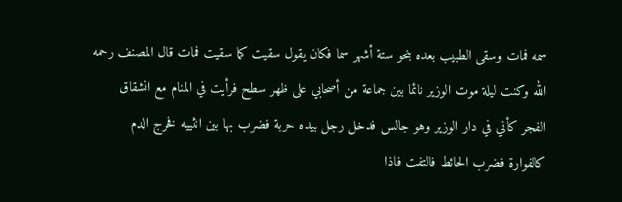سمه فمات وسقى الطبيب بعده بنحو ستة أشهر سما فكان يقول سقيت كما سقيت فمات قال المصنف رحمه الله وكنت ليلة موت الوزير نائما بين جماعة من أصحابي على ظهر سطح فرأيت في المنام مع انشقاق الفجر كأني في دار الوزير وهو جالس فدخل رجل بيده حربة فضرب بها بين انثييه فخرج الدم كالفوارة فضرب الحائط فالتفت فاذا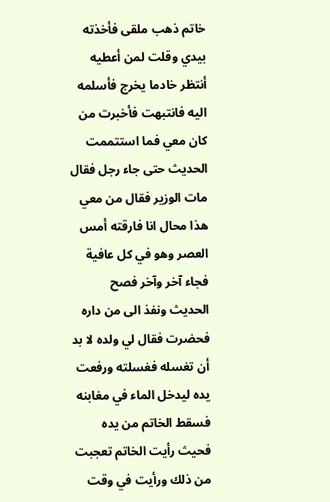خاتم ذهب ملقى فأخذته بيدي وقلت لمن أعطيه أنتظر خادما يخرج فأسلمه اليه فانتبهت فأخبرت من كان معي فما استتممت الحديث حتى جاء رجل فقال مات الوزير فقال من معي هذا محال انا فارقته أمس العصر وهو في كل عافية فجاء آخر وآخر فصح الحديث ونفذ الى من داره فحضرت فقال لي ولده لا بد أن تغسله فغسلته ورفعت يده ليدخل الماء في مغابنه فسقط الخاتم من يده فحيث رأيت الخاتم تعجبت من ذلك ورأيت في وقت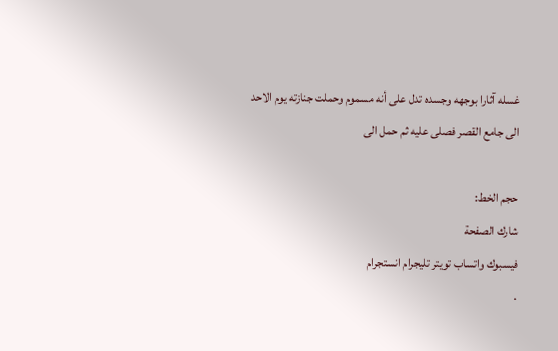غسله آثارا بوجهه وجسده تدل على أنه مسموم وحملت جنازته يوم الاحد الى جامع القصر فصلى عليه ثم حمل الى

حجم الخط:
شارك الصفحة
فيسبوك واتساب تويتر تليجرام انستجرام
.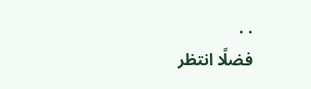. .
فضلًا انتظر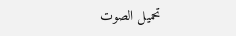تحميل الصوت